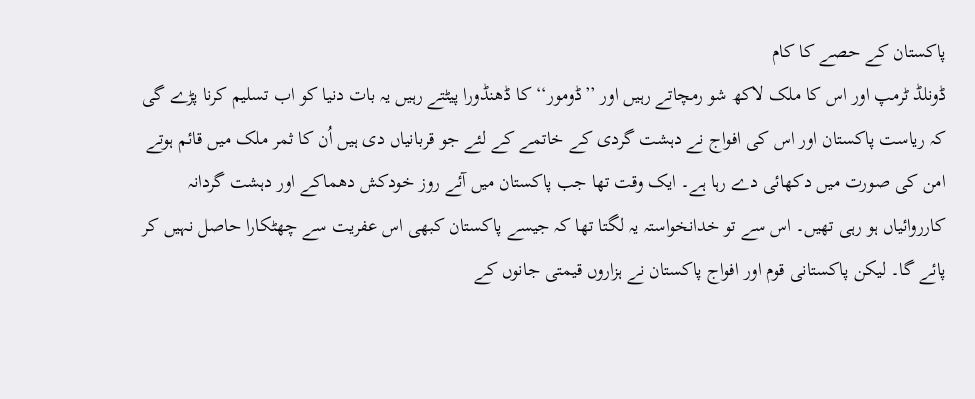پاکستان کے حصے کا کام
ڈونلڈ ٹرمپ اور اس کا ملک لاکھ شو رمچاتے رہیں اور ’’ڈومور‘‘ کا ڈھنڈورا پیٹتے رہیں یہ بات دنیا کو اب تسلیم کرنا پڑے گی کہ ریاست پاکستان اور اس کی افواج نے دہشت گردی کے خاتمے کے لئے جو قربانیاں دی ہیں اُن کا ثمر ملک میں قائم ہوتے امن کی صورت میں دکھائی دے رہا ہے۔ ایک وقت تھا جب پاکستان میں آئے روز خودکش دھماکے اور دہشت گردانہ کارروائیاں ہو رہی تھیں۔ اس سے تو خدانخواستہ یہ لگتا تھا کہ جیسے پاکستان کبھی اس عفریت سے چھٹکارا حاصل نہیں کر پائے گا۔ لیکن پاکستانی قوم اور افواج پاکستان نے ہزاروں قیمتی جانوں کے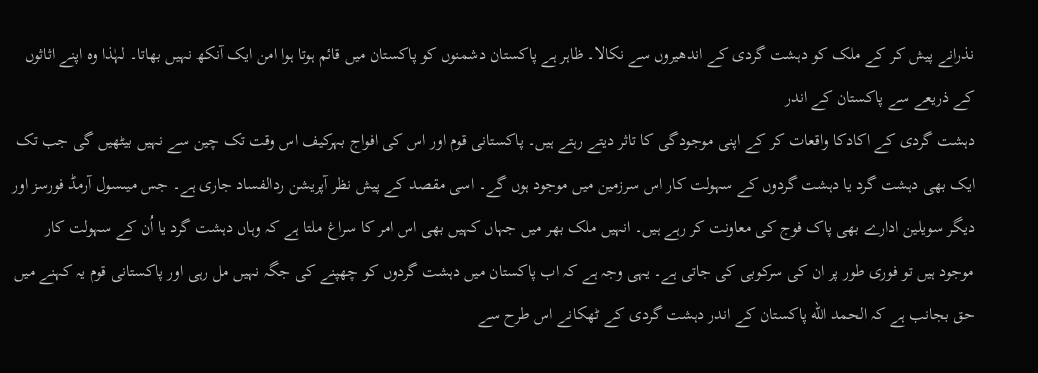نذرانے پیش کر کے ملک کو دہشت گردی کے اندھیروں سے نکالا۔ ظاہر ہے پاکستان دشمنوں کو پاکستان میں قائم ہوتا ہوا امن ایک آنکھ نہیں بھاتا۔ لہٰذا وہ اپنے اثاثوں کے ذریعے سے پاکستان کے اندر
دہشت گردی کے اکادکا واقعات کر کے اپنی موجودگی کا تاثر دیتے رہتے ہیں۔ پاکستانی قوم اور اس کی افواج بہرکیف اس وقت تک چین سے نہیں بیٹھیں گی جب تک ایک بھی دہشت گرد یا دہشت گردوں کے سہولت کار اس سرزمین میں موجود ہوں گے۔ اسی مقصد کے پیش نظر آپریشن ردالفساد جاری ہے۔ جس میںسول آرمڈ فورسز اور دیگر سویلین ادارے بھی پاک فوج کی معاونت کر رہے ہیں۔ انہیں ملک بھر میں جہاں کہیں بھی اس امر کا سراغ ملتا ہے کہ وہاں دہشت گرد یا اُن کے سہولت کار موجود ہیں تو فوری طور پر ان کی سرکوبی کی جاتی ہے۔ یہی وجہ ہے کہ اب پاکستان میں دہشت گردوں کو چھپنے کی جگہ نہیں مل رہی اور پاکستانی قوم یہ کہنے میں حق بجانب ہے کہ الحمد الله پاکستان کے اندر دہشت گردی کے ٹھکانے اس طرح سے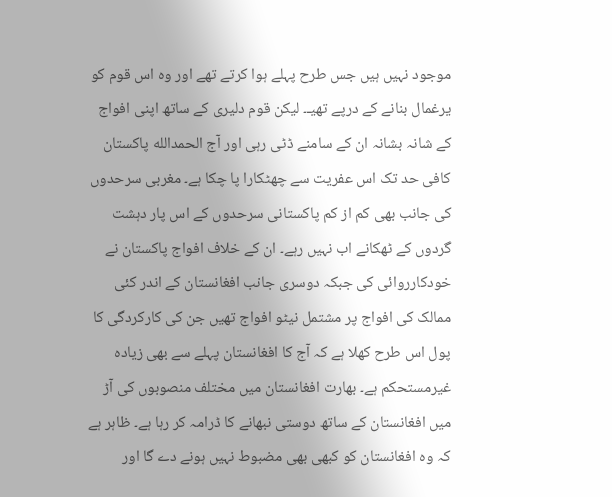موجود نہیں ہیں جس طرح پہلے ہوا کرتے تھے اور وہ اس قوم کو یرغمال بنانے کے درپے تھیـ۔ لیکن قوم دلیری کے ساتھ اپنی افواج کے شانہ بشانہ ان کے سامنے ڈٹی رہی اور آج الحمدالله پاکستان کافی حد تک اس عفریت سے چھٹکارا پا چکا ہے۔ مغربی سرحدوں کی جانب بھی کم از کم پاکستانی سرحدوں کے اس پار دہشت گردوں کے ٹھکانے اب نہیں رہے۔ ان کے خلاف افواج پاکستان نے خودکارروائی کی جبکہ دوسری جانب افغانستان کے اندر کئی ممالک کی افواج پر مشتمل نیٹو افواج تھیں جن کی کارکردگی کا پول اس طرح کھلا ہے کہ آج کا افغانستان پہلے سے بھی زیادہ غیرمستحکم ہے۔ بھارت افغانستان میں مختلف منصوبوں کی آڑ میں افغانستان کے ساتھ دوستی نبھانے کا ڈرامہ کر رہا ہے۔ ظاہر ہے کہ وہ افغانستان کو کبھی بھی مضبوط نہیں ہونے دے گا اور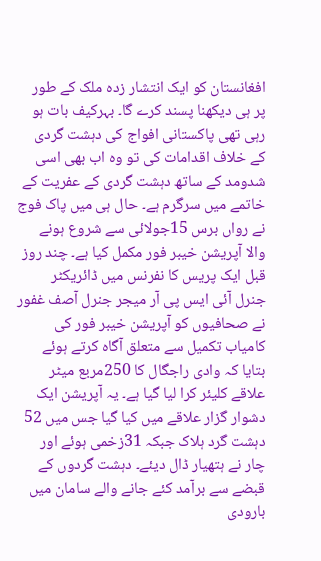افغانستان کو ایک انتشار زدہ ملک کے طور پر ہی دیکھنا پسند کرے گا۔ بہرکیف بات ہو رہی تھی پاکستانی افواج کی دہشت گردی کے خلاف اقدامات کی تو وہ اب بھی اسی شدومد کے ساتھ دہشت گردی کے عفریت کے خاتمے میں سرگرم ہے۔ حال ہی میں پاک فوج نے رواں برس 15جولائی سے شروع ہونے والا آپریشن خیبر فور مکمل کیا ہے۔ چند روز قبل ایک پریس کا نفرنس میں ڈائریکٹر جنرل آئی ایس پی آر میجر جنرل آصف غفور نے صحافیوں کو آپریشن خیبر فور کی کامیاب تکمیل سے متعلق آگاہ کرتے ہوئے بتایا کہ وادی راجگال کا 250مربع میٹر علاقے کلیئر کرا لیا گیا ہے۔ یہ آپریشن ایک دشوار گزار علاقے میں کیا گیا جس میں 52 دہشت گرد ہلاک جبکہ 31زخمی ہوئے اور چار نے ہتھیار ڈال دیئے۔ دہشت گردوں کے قبضے سے برآمد کئے جانے والے سامان میں بارودی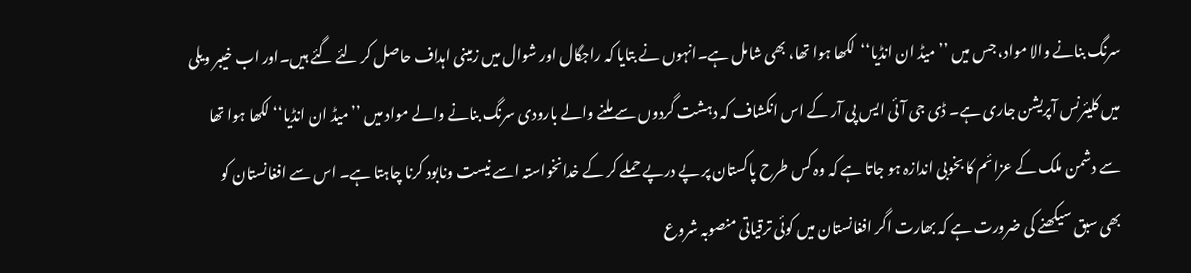سرنگ بنانے والا مواد، جس میں ’’میڈ ان انڈیا‘‘لکھا ہوا تھا، بھی شامل ہے۔انہوں نے بتایا کہ راجگال اور شوال میں زمینی اہداف حاصل کر لئے گئے ہیں۔اور اب خیبر ویلی میں کلیئرنس آپریشن جاری ہے۔ ڈی جی آئی ایس پی آر کے اس انکشاف کہ دہشت گردوں سے ملنے والے بارودی سرنگ بنانے والے مواد میں ’’میڈ ان انڈیا‘‘ لکھا ہوا تھا سے دشمن ملک کے عزائم کا بخوبی اندازہ ہو جاتا ہے کہ وہ کس طرح پاکستان پر پے درپے حملے کر کے خدانخواستہ اسے نیست ونابود کرنا چاہتا ہے۔ اس سے افغانستان کو بھی سبق سیکھنے کی ضرورت ہے کہ بھارت اگر افغانستان میں کوئی ترقیاتی منصوبہ شروع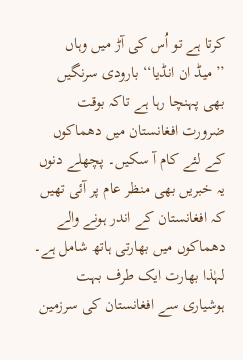کرتا ہے تو اُس کی آڑ میں وہاں ’’میڈ ان انڈیا‘‘ بارودی سرنگیں بھی پہنچا رہا ہے تاکہ بوقت ضرورت افغانستان میں دھماکوں کے لئے کام آ سکیں۔ پچھلے دنوں یہ خبریں بھی منظر عام پر آئی تھیں کہ افغانستان کے اندر ہونے والے دھماکوں میں بھارتی ہاتھ شامل ہے۔ لہٰذا بھارت ایک طرف بہت ہوشیاری سے افغانستان کی سرزمین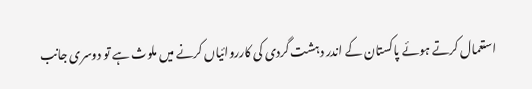استعمال کرتے ہوئے پاکستان کے اندر دہشت گردی کی کارروائیاں کرنے میں ملوث ہے تو دوسری جانب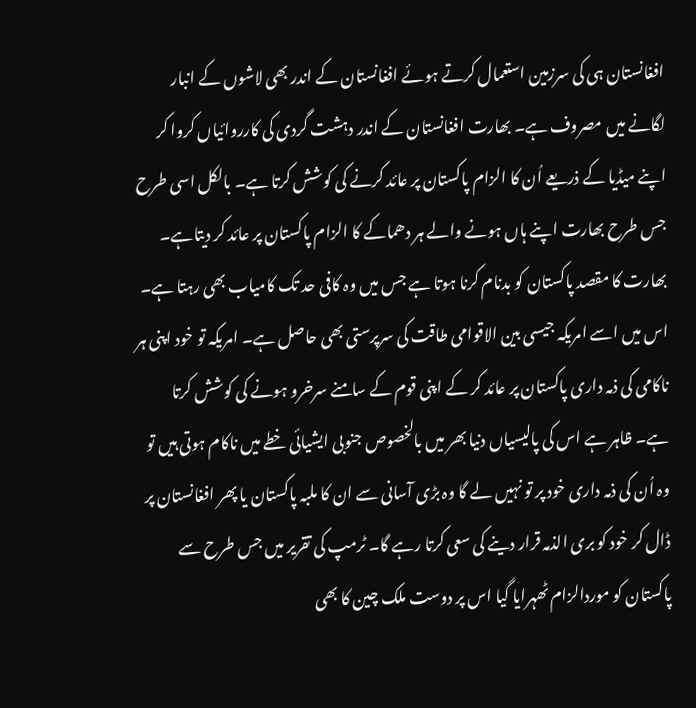افغانستان ہی کی سرزمین استعمال کرتے ہوئے افغانستان کے اندر بھی لاشوں کے انبار لگانے میں مصروف ہے۔ بھارت افغانستان کے اندر دہشت گردی کی کارروائیاں کروا کر اپنے میڈیا کے ذریعے اُن کا الزام پاکستان پر عائد کرنے کی کوشش کرتا ہے۔ بالکل اسی طرح جس طرح بھارت اپنے ہاں ہونے والے ہر دھماکے کا الزام پاکستان پر عائد کر دیتاہے۔ بھارت کا مقصد پاکستان کو بدنام کرنا ہوتا ہے جس میں وہ کافی حد تک کامیاب بھی رہتا ہے۔ اس میں اسے امریکہ جیسی بین الاقوامی طاقت کی سرپرستی بھی حاصل ہے۔ امریکہ تو خود اپنی ہر ناکامی کی ذمہ داری پاکستان پر عائد کر کے اپنی قوم کے سامنے سرخرو ہونے کی کوشش کرتا ہے۔ ظاہر ہے اس کی پالیسیاں دنیا بھر میں بالخصوص جنوبی ایشیائی خطے میں ناکام ہوتی ہیں تو وہ اُن کی ذمہ داری خود پر تو نہیں لے گا وہ بڑی آسانی سے ان کا ملبہ پاکستان یا پھر افغانستان پر ڈال کر خود کو بری الذمہ قرار دینے کی سعی کرتا رہے گا۔ ٹرمپ کی تقریر میں جس طرح سے پاکستان کو موردالزام ٹھہرایا گیا اس پر دوست ملک چین کا بھی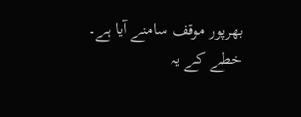بھرپور موقف سامنے آیا ہے۔ خطے کے یہ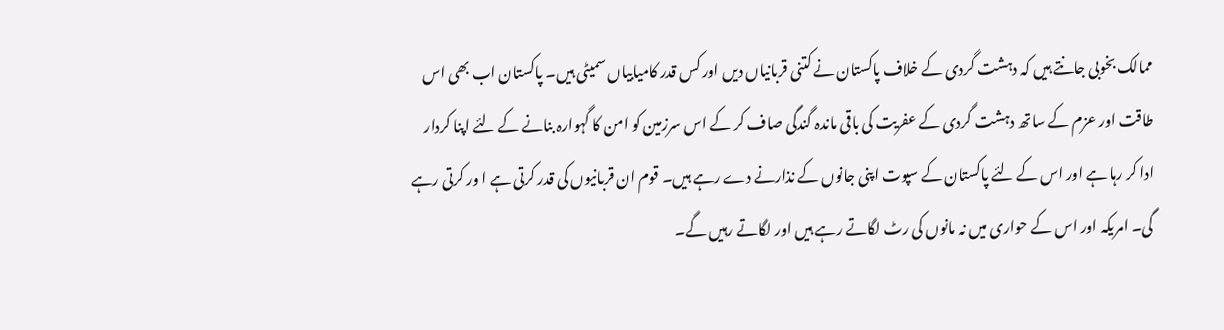ممالک بخوبی جانتے ہیں کہ دہشت گردی کے خلاف پاکستان نے کتنی قربانیاں دیں اور کس قدر کامیابیاں سمیٹی ہیں۔ پاکستان اب بھی اس طاقت اور عزم کے ساتھ دہشت گردی کے عفریت کی باقی ماندہ گندگی صاف کر کے اس سرزمین کو امن کا گہوارہ بنانے کے لئے اپنا کردار ادا کر رہا ہے اور اس کے لئے پاکستان کے سپوت اپنی جانوں کے نذارنے دے رہے ہیں۔ قوم ان قربانیوں کی قدر کرتی ہے ا ور کرتی رہے گی۔ امریکہ اور اس کے حواری میں نہ مانوں کی رٹ لگاتے رہے ہیں اور لگاتے رہیں گے۔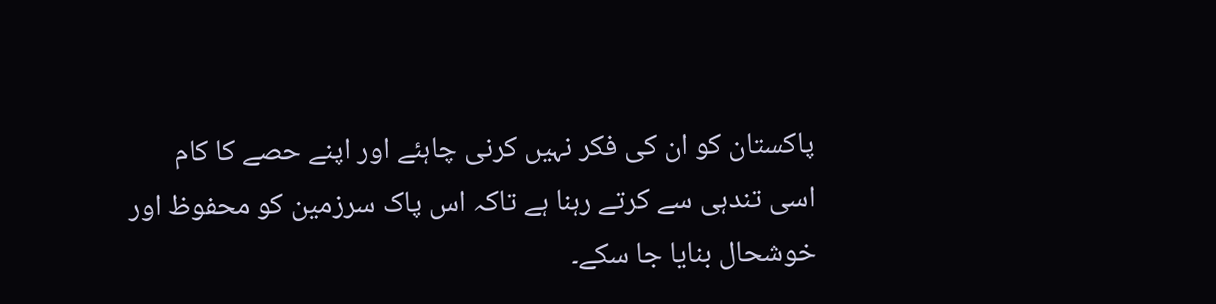پاکستان کو ان کی فکر نہیں کرنی چاہئے اور اپنے حصے کا کام اسی تندہی سے کرتے رہنا ہے تاکہ اس پاک سرزمین کو محفوظ اور خوشحال بنایا جا سکے۔